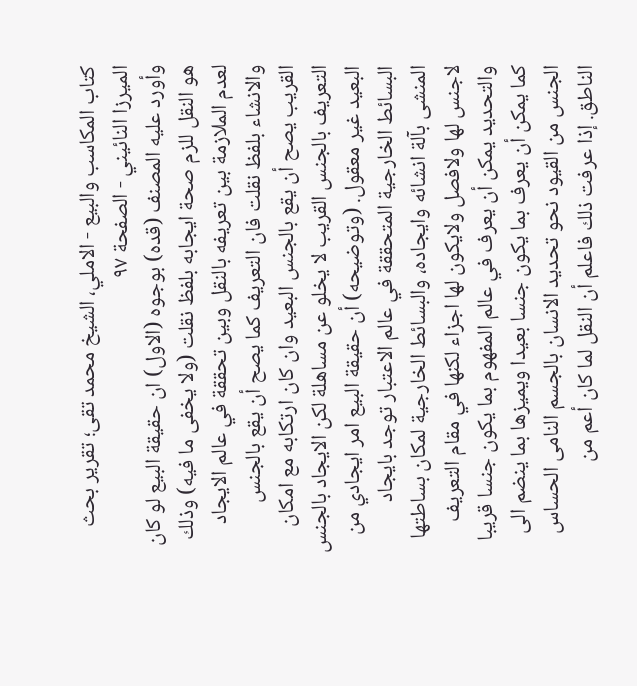كتاب المكاسب والبيع - الاملي، الشيخ محمد تقى؛ تقرير بحث الميرزا النائيني - الصفحة ٩٧
وأورد عليه المصنف (قده) بوجوه (الاول) ان حقيقة البيع لو كان هو النقل للزم صحة ايجابه بلفظ نقلت (ولا يخفى ما فيه) وذلك لعدم الملازمة بين تعريفه بالنقل وبين تحققة في عالم الايجاد والانشاء بلفظ نقلت فان التعريف كما يصح أن يقع بالجنس القريب يصح أن يقع بالجنس البعيد وان كان ارتكابه مع امكان التعريف بالجنس القريب لا يخلو عن مساهلة لكن الايجاد بالجنس البعيد غير معقول. (وتوضيحه) أن حقيقة البيع امر ايجادي من البسائط الخارجية المتحققة في عالم الاعتبار توجد بايجاد المنشى بآلة انشائه وايجاده، والبسائط الخارجية لمكان بساطتها لاجنس لها ولافصل ولايكون لها اجزاء لكنها في مقام التعريف والتحديد يمكن أن يعرف في عالم المفهوم بما يكون جنسا قريبا كما يمكن أن يعرف بما يكون جنسا بعيدا ويميزها بما ينضم الى الجنس من القيود نحو تحديد الانسان بالجسم النامى الحساس الناطق. إذا عرفت ذلك فاعلم أن النقل لما كان أعم من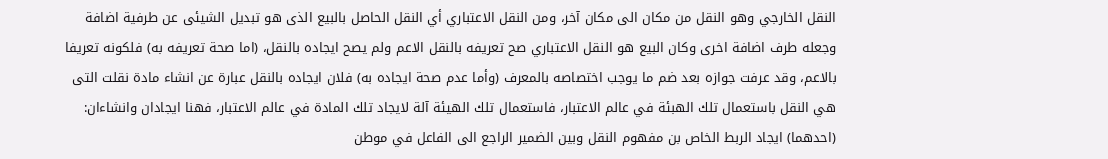النقل الخارجي وهو النقل من مكان الى مكان آخر، ومن النقل الاعتباري أي النقل الحاصل بالبيع الذى هو تبديل الشيئى عن طرفية اضافة وجعله طرف اضافة اخرى وكان البيع هو النقل الاعتباري صح تعريفه بالنقل الاعم ولم يصح ايجاده بالنقل، (اما صحة تعريفه به) فلكونه تعريفا بالاعم، وقد عرفت جوازه بعد ضم ما يوجب اختصاصه بالمعرف (وأما عدم صحة ايجاده به) فلان ايجاده بالنقل عبارة عن انشاء مادة نقلت التى هي النقل باستعمال تلك الهبئة في عالم الاعتبار، فاستعمال تلك الهيئة آلة لايجاد تلك المادة في عالم الاعتبار، فهنا ايجادان وانشاءان: (احدهما) ايجاد الربط الخاص بن مفهوم النقل وبين الضمير الراجع الى الفاعل في موطن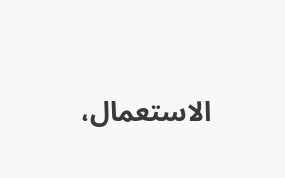الاستعمال،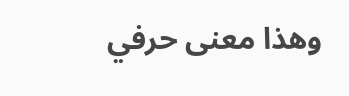وهذا معنى حرفي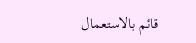قائم بالاستعمال